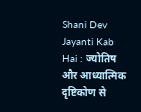Shani Dev Jayanti Kab Hai : ज्योतिष और आध्यात्मिक दृष्टिकोण से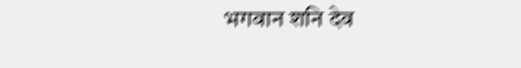भगवान शनि देव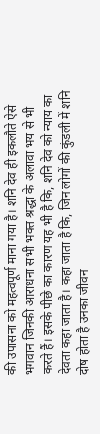की उपासना को महत्वपूर्ण माना गया है। शनि देव ही इकलौते ऐसे भगवान जिनकी आराधना सभी भक्त श्रद्धा के अलावा भय से भी करते हैं। इसके पीछे का कारण यह भी है कि, शनि देव को न्याय का देवता कहा जाता है। कहा जाता है कि, जिन लोगों की कुंडली में शनि दोष होता है उनका जीवन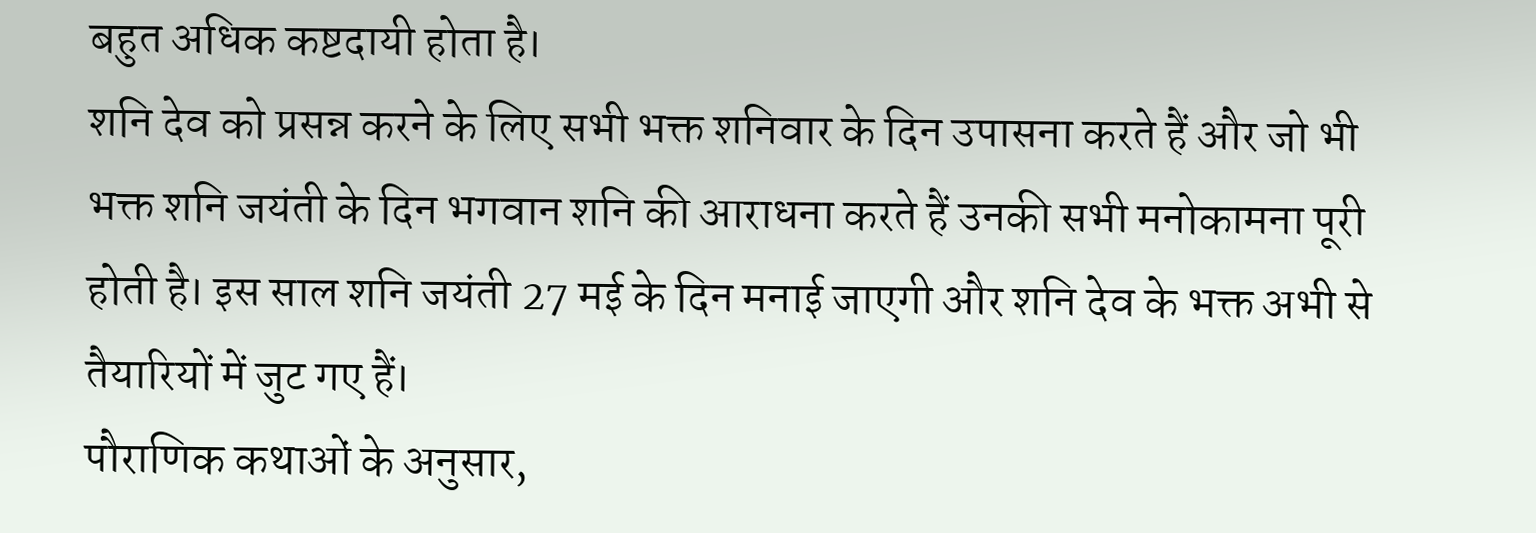बहुत अधिक कष्टदायी होता है।
शनि देव को प्रसन्न करने के लिए सभी भक्त शनिवार के दिन उपासना करते हैं और जो भी भक्त शनि जयंती के दिन भगवान शनि की आराधना करते हैं उनकी सभी मनोकामना पूरी होती है। इस साल शनि जयंती 27 मई के दिन मनाई जाएगी और शनि देव के भक्त अभी से तैयारियों में जुट गए हैं।
पौराणिक कथाओं के अनुसार,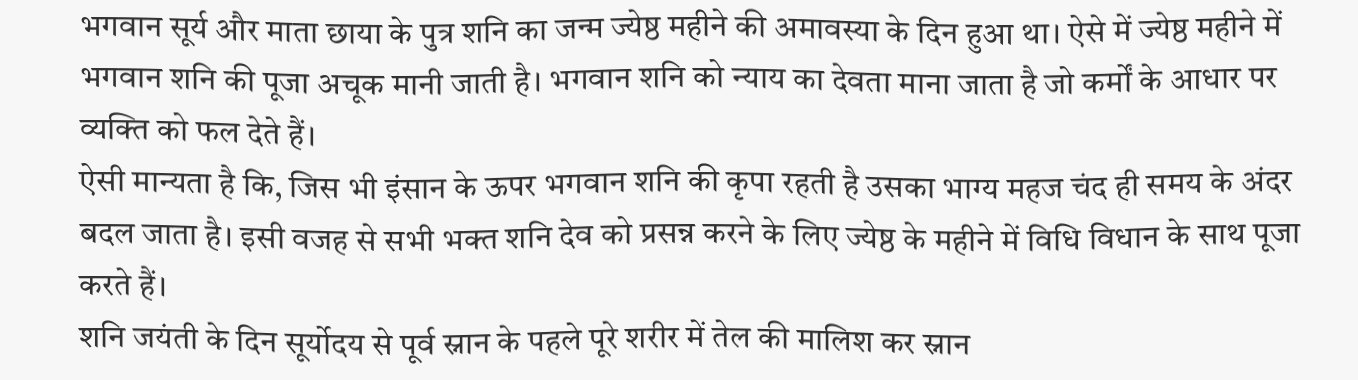भगवान सूर्य और माता छाया के पुत्र शनि का जन्म ज्येष्ठ महीने की अमावस्या के दिन हुआ था। ऐसे में ज्येष्ठ महीने में भगवान शनि की पूजा अचूक मानी जाती है। भगवान शनि को न्याय का देवता माना जाता है जो कर्मों के आधार पर व्यक्ति को फल देते हैं।
ऐसी मान्यता है कि, जिस भी इंसान के ऊपर भगवान शनि की कृपा रहती है उसका भाग्य महज चंद ही समय के अंदर बदल जाता है। इसी वजह से सभी भक्त शनि देव को प्रसन्न करने के लिए ज्येष्ठ के महीने में विधि विधान के साथ पूजा करते हैं।
शनि जयंती के दिन सूर्योदय से पूर्व स्नान के पहले पूरे शरीर में तेल की मालिश कर स्नान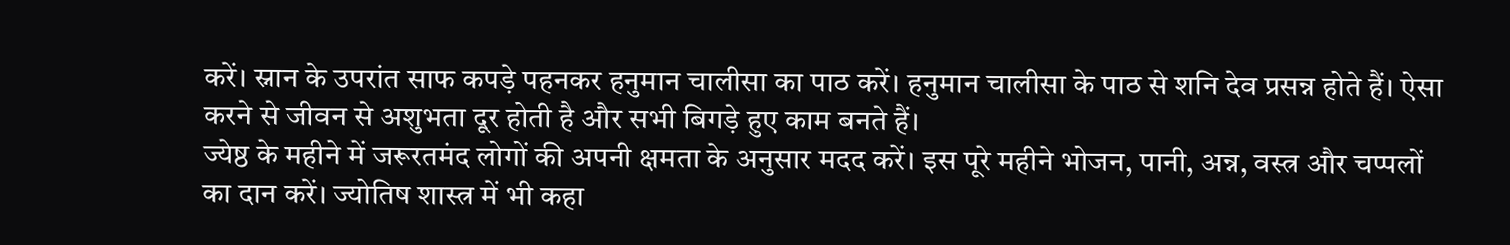करें। स्नान के उपरांत साफ कपड़े पहनकर हनुमान चालीसा का पाठ करें। हनुमान चालीसा के पाठ से शनि देव प्रसन्न होते हैं। ऐसा करने से जीवन से अशुभता दूर होती है और सभी बिगड़े हुए काम बनते हैं।
ज्येष्ठ के महीने में जरूरतमंद लोगों की अपनी क्षमता के अनुसार मदद करें। इस पूरे महीने भोजन, पानी, अन्न, वस्त्र और चप्पलों का दान करें। ज्योतिष शास्त्र में भी कहा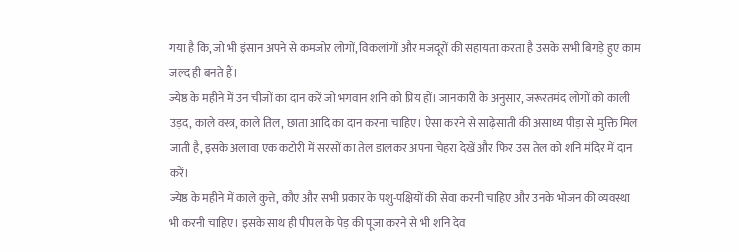गया है कि, जो भी इंसान अपने से कमजोर लोगों, विकलांगों और मजदूरों की सहायता करता है उसके सभी बिगड़े हुए काम जल्द ही बनते हैं।
ज्येष्ठ के महीने में उन चीजों का दान करें जो भगवान शनि को प्रिय हों। जानकारी के अनुसार, जरूरतमंद लोगों को काली उड़द, काले वस्त्र, काले तिल, छाता आदि का दान करना चाहिए। ऐसा करने से साढ़ेसाती की असाध्य पीड़ा से मुक्ति मिल जाती है, इसके अलावा एक कटोरी में सरसों का तेल डालकर अपना चेहरा देखें और फिर उस तेल को शनि मंदिर में दान करें।
ज्येष्ठ के महीने में काले कुत्ते, कौए और सभी प्रकार के पशु-पक्षियों की सेवा करनी चाहिए और उनके भोजन की व्यवस्था भी करनी चाहिए। इसके साथ ही पीपल के पेड़ की पूजा करने से भी शनि देव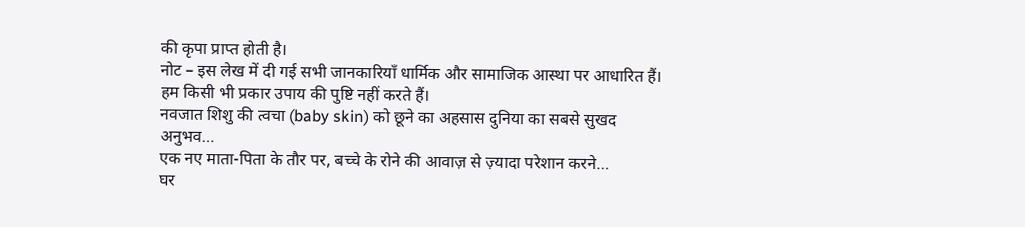की कृपा प्राप्त होती है।
नोट – इस लेख में दी गई सभी जानकारियाँ धार्मिक और सामाजिक आस्था पर आधारित हैं। हम किसी भी प्रकार उपाय की पुष्टि नहीं करते हैं।
नवजात शिशु की त्वचा (baby skin) को छूने का अहसास दुनिया का सबसे सुखद अनुभव…
एक नए माता-पिता के तौर पर, बच्चे के रोने की आवाज़ से ज़्यादा परेशान करने…
घर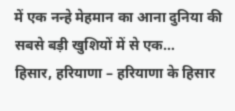में एक नन्हे मेहमान का आना दुनिया की सबसे बड़ी खुशियों में से एक…
हिसार, हरियाणा – हरियाणा के हिसार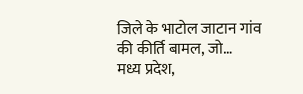जिले के भाटोल जाटान गांव की कीर्ति बामल, जो…
मध्य प्रदेश,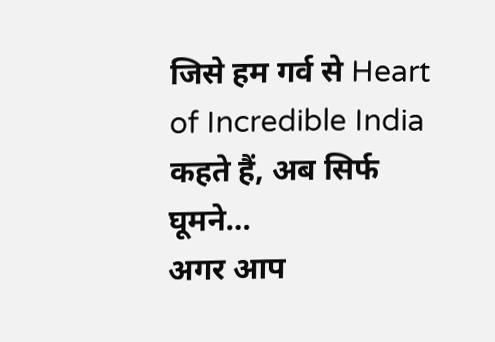जिसे हम गर्व से Heart of Incredible India कहते हैं, अब सिर्फ घूमने…
अगर आप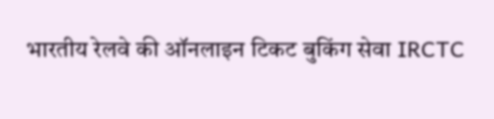भारतीय रेलवे की ऑनलाइन टिकट बुकिंग सेवा IRCTC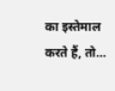का इस्तेमाल करते हैं, तो…